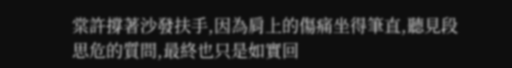棠許撐著沙發扶手,因為肩上的傷痛坐得筆直,聽見段思危的質問,最終也只是如實回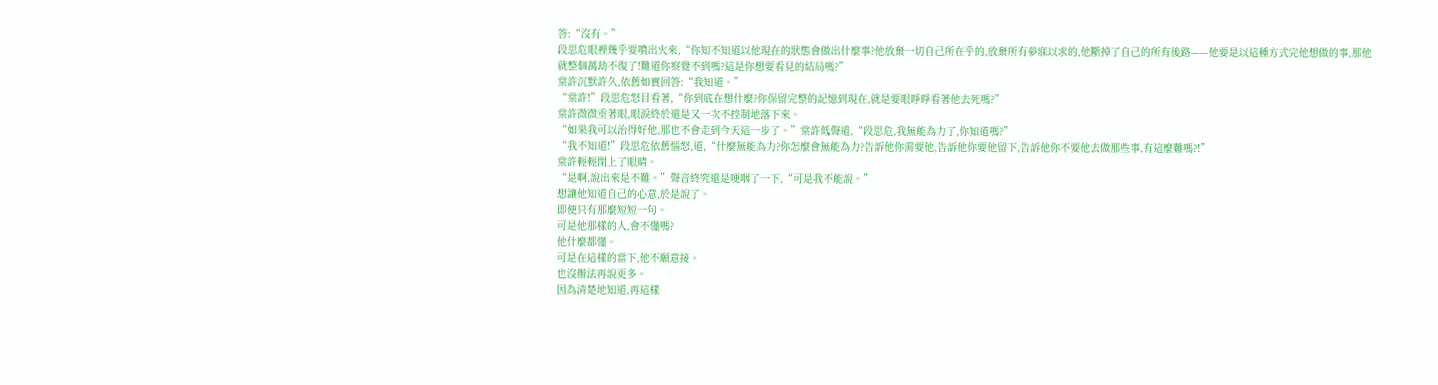答:“沒有。”
段思危眼裡幾乎要噴出火來,“你知不知道以他現在的狀態會做出什麼事?他放棄一切自己所在乎的,放棄所有夢寐以求的,他斷掉了自己的所有後路——他要是以這種方式完他想做的事,那他就整個萬劫不復了!難道你察覺不到嗎?這是你想要看見的結局嗎?”
棠許沉默許久,依舊如實回答:“我知道。”
“棠許!”段思危怒目看著,“你到底在想什麼?你保留完整的記憶到現在,就是要眼睜睜看著他去死嗎?”
棠許微微垂著眼,眼淚終於還是又一次不控制地落下來。
“如果我可以治得好他,那也不會走到今天這一步了。”棠許低聲道,“段思危,我無能為力了,你知道嗎?”
“我不知道!”段思危依舊惱怒,道,“什麼無能為力?你怎麼會無能為力?告訴他你需要他,告訴他你要他留下,告訴他你不要他去做那些事,有這麼難嗎?!”
棠許輕輕閉上了眼睛。
“是啊,說出來是不難。”聲音終究還是哽咽了一下,“可是我不能說。”
想讓他知道自己的心意,於是說了。
即便只有那麼短短一句。
可是他那樣的人,會不懂嗎?
他什麼都懂。
可是在這樣的當下,他不願意接。
也沒辦法再說更多。
因為清楚地知道,再這樣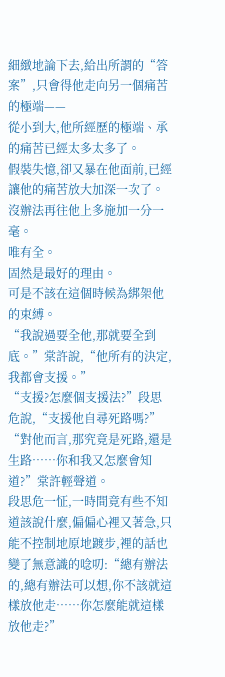細緻地論下去,給出所謂的“答案”,只會得他走向另一個痛苦的極端——
從小到大,他所經歷的極端、承的痛苦已經太多太多了。
假裝失憶,卻又暴在他面前,已經讓他的痛苦放大加深一次了。
沒辦法再往他上多施加一分一毫。
唯有全。
固然是最好的理由。
可是不該在這個時候為綁架他的束縛。
“我說過要全他,那就要全到底。”棠許說,“他所有的決定,我都會支援。”
“支援?怎麼個支援法?”段思危說,“支援他自尋死路嗎?”
“對他而言,那究竟是死路,還是生路……你和我又怎麼會知道?”棠許輕聲道。
段思危一怔,一時間竟有些不知道該說什麼,偏偏心裡又著急,只能不控制地原地踱步,裡的話也變了無意識的唸叨:“總有辦法的,總有辦法可以想,你不該就這樣放他走……你怎麼能就這樣放他走?”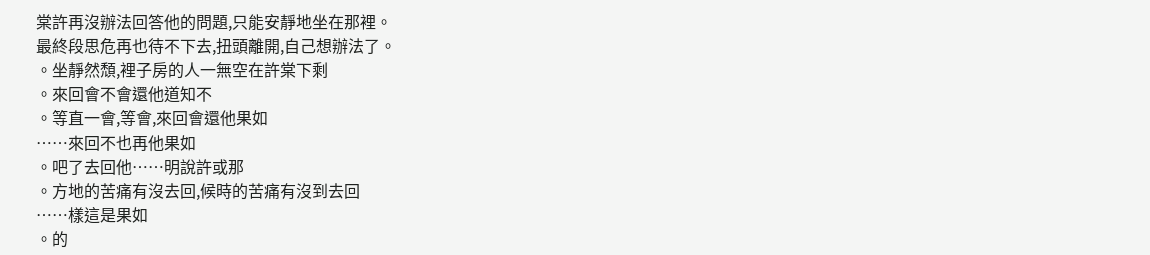棠許再沒辦法回答他的問題,只能安靜地坐在那裡。
最終段思危再也待不下去,扭頭離開,自己想辦法了。
。坐靜然頹,裡子房的人一無空在許棠下剩
。來回會不會還他道知不
。等直一會,等會,來回會還他果如
……來回不也再他果如
。吧了去回他……明說許或那
。方地的苦痛有沒去回,候時的苦痛有沒到去回
……樣這是果如
。的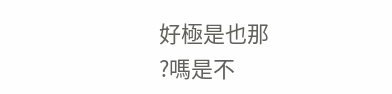好極是也那
?嗎是不